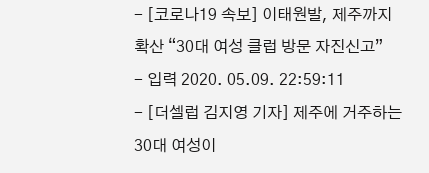- [코로나19 속보] 이태원발, 제주까지 확산 “30대 여성 클럽 방문 자진신고”
- 입력 2020. 05.09. 22:59:11
- [더셀럽 김지영 기자] 제주에 거주하는 30대 여성이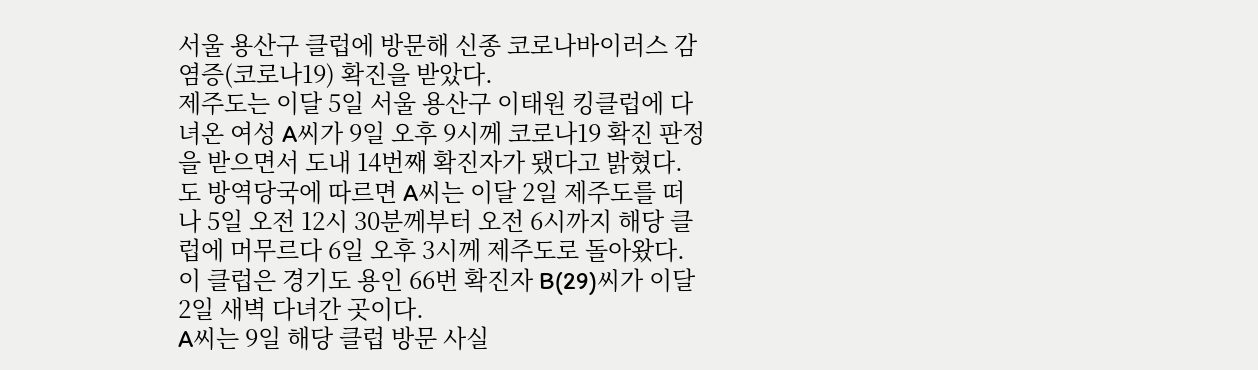서울 용산구 클럽에 방문해 신종 코로나바이러스 감염증(코로나19) 확진을 받았다.
제주도는 이달 5일 서울 용산구 이태원 킹클럽에 다녀온 여성 A씨가 9일 오후 9시께 코로나19 확진 판정을 받으면서 도내 14번째 확진자가 됐다고 밝혔다.
도 방역당국에 따르면 A씨는 이달 2일 제주도를 떠나 5일 오전 12시 30분께부터 오전 6시까지 해당 클럽에 머무르다 6일 오후 3시께 제주도로 돌아왔다.
이 클럽은 경기도 용인 66번 확진자 B(29)씨가 이달 2일 새벽 다녀간 곳이다.
A씨는 9일 해당 클럽 방문 사실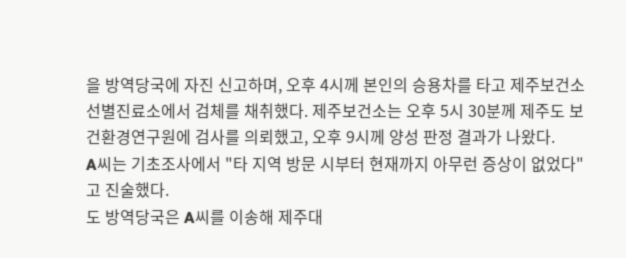을 방역당국에 자진 신고하며, 오후 4시께 본인의 승용차를 타고 제주보건소 선별진료소에서 검체를 채취했다. 제주보건소는 오후 5시 30분께 제주도 보건환경연구원에 검사를 의뢰했고, 오후 9시께 양성 판정 결과가 나왔다.
A씨는 기초조사에서 "타 지역 방문 시부터 현재까지 아무런 증상이 없었다"고 진술했다.
도 방역당국은 A씨를 이송해 제주대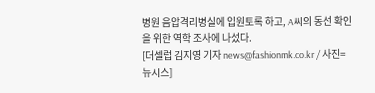병원 음압격리병실에 입원토록 하고, A씨의 동선 확인을 위한 역학 조사에 나섰다.
[더셀럽 김지영 기자 news@fashionmk.co.kr / 사진= 뉴시스]